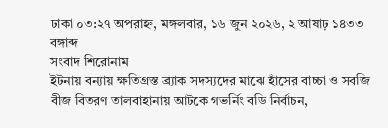ঢাকা ০৩:২৭ অপরাহ্ন, মঙ্গলবার, ১৬ জুন ২০২৬, ২ আষাঢ় ১৪৩৩ বঙ্গাব্দ
সংবাদ শিরোনাম
ইটনায় বন্যায় ক্ষতিগ্রস্ত ব্র্যাক সদস্যদের মাঝে হাঁসের বাচ্চা ও সবজি বীজ বিতরণ তালবাহানায় আটকে গভর্নিং বডি নির্বাচন,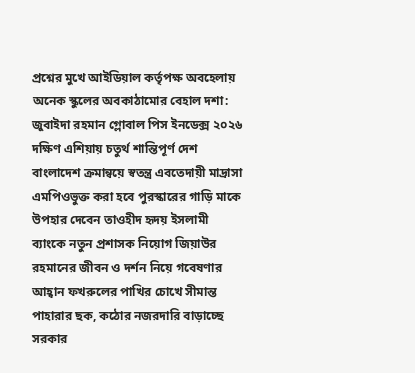প্রশ্নের মুখে আইডিয়াল কর্তৃপক্ষ অবহেলায় অনেক স্কুলের অবকাঠামোর বেহাল দশা: জুবাইদা রহমান গ্লোবাল পিস ইনডেক্স ২০২৬ দক্ষিণ এশিয়ায় চতুর্থ শান্তিপূর্ণ দেশ বাংলাদেশ ক্রমান্বয়ে স্বতন্ত্র এবতেদায়ী মাদ্রাসা এমপিওভুক্ত করা হবে পুরস্কারের গাড়ি মাকে উপহার দেবেন তাওহীদ হৃদয় ইসলামী ব্যাংকে নতুন প্রশাসক নিয়োগ জিয়াউর রহমানের জীবন ও দর্শন নিয়ে গবেষণার আহ্বান ফখরুলের পাখির চোখে সীমান্ত পাহারার ছক, কঠোর নজরদারি বাড়াচ্ছে সরকার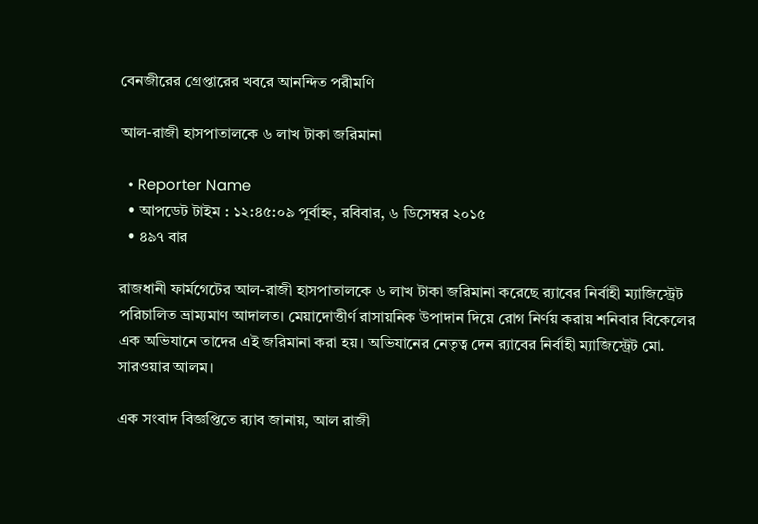বেনজীরের গ্রেপ্তারের খবরে আনন্দিত পরীমণি

আল-রাজী হাসপাতালকে ৬ লাখ টাকা জরিমানা

  • Reporter Name
  • আপডেট টাইম : ১২:৪৫:০৯ পূর্বাহ্ন, রবিবার, ৬ ডিসেম্বর ২০১৫
  • ৪৯৭ বার

রাজধানী ফার্মগেটের আল-রাজী হাসপাতালকে ৬ লাখ টাকা জরিমানা করেছে র‍্যাবের নির্বাহী ম্যাজিস্ট্রেট পরিচালিত ভ্রাম্যমাণ আদালত। মেয়াদোত্তীর্ণ রাসায়নিক উপাদান দিয়ে রোগ নির্ণয় করায় শনিবার বিকেলের এক অভিযানে তাদের এই জরিমানা করা হয়। অভিযানের নেতৃত্ব দেন র‍্যাবের নির্বাহী ম্যাজিস্ট্রেট মো. সারওয়ার আলম।

এক সংবাদ বিজ্ঞপ্তিতে র‍্যাব জানায়, আল রাজী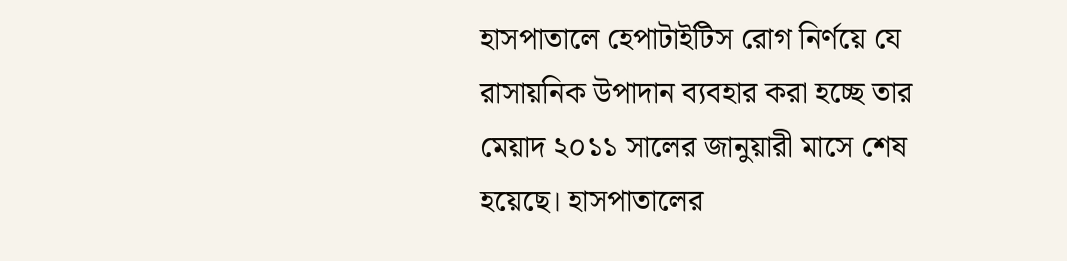হাসপাতালে হেপাটাইটিস রোগ নির্ণয়ে যে রাসায়নিক উপাদান ব্যবহার করা হচ্ছে তার মেয়াদ ২০১১ সালের জানুয়ারী মাসে শেষ হয়েছে। হাসপাতালের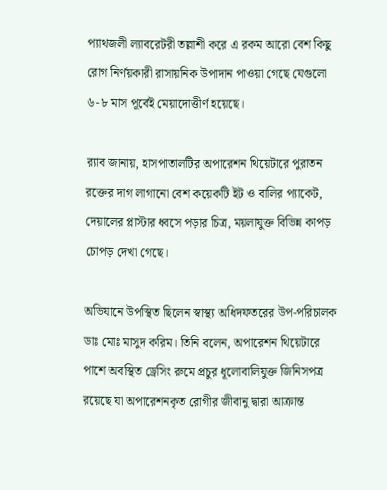প্যাথজলী ল্যাবরেটরী তল্লাশী করে এ রকম আরো বেশ কিছু রোগ নির্ণয়কারী রাসায়নিক উপাদান পাওয়া গেছে যেগুলো ৬-৮ মাস পূর্বেই মেয়াদোত্তীর্ণ হয়েছে।

র‍্যাব জানায়, হাসপাতালটির অপারেশন থিয়েটারে পুরাতন রক্তের দাগ লাগানো বেশ কয়েকটি ইট ও বালির প্যাকেট, দেয়ালের প্লাস্টার ধ্বসে পড়ার চিত্র, ময়লাযুক্ত বিভিন্ন কাপড় চোপড় দেখা গেছে।

অভিযানে উপস্থিত ছিলেন স্বাস্থ্য অধিদফতরের উপ-পরিচালক ডাঃ মোঃ মাসুদ করিম। তিনি বলেন, অপারেশন থিয়েটারে পাশে অবস্থিত ড্রেসিং রুমে প্রচুর ধূলোবালিযুক্ত জিনিসপত্র রয়েছে যা অপারেশনকৃত রোগীর জীবানু দ্বারা আক্রান্ত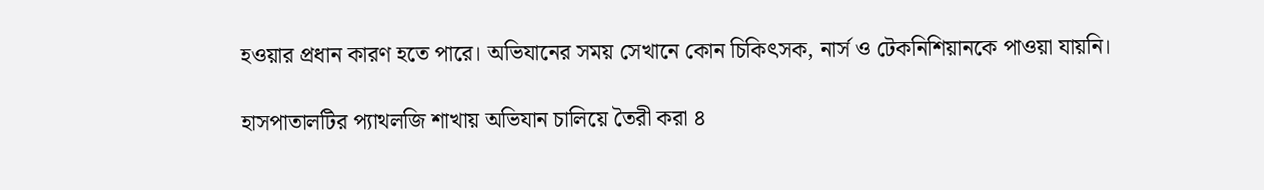হওয়ার প্রধান কারণ হতে পারে। অভিযানের সময় সেখানে কোন চিকিৎসক, নার্স ও টেকনিশিয়ানকে পাওয়া যায়নি।

হাসপাতালটির প্যাথলজি শাখায় অভিযান চালিয়ে তৈরী করা ৪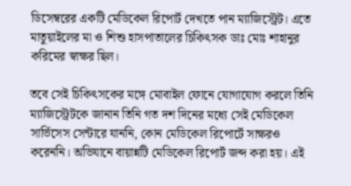ডিসেম্বরের একটি মেডিকেল রিপোর্ট দেখতে পান ম্যাজিস্ট্রেট। এতে মাতুয়াইলের মা ও শিশু হাসপাতালের চিকিৎসক ডাঃ মোঃ শাহানুর করিমের স্বাক্ষর ছিল।

তবে সেই চিকিৎসকের মঙ্গে মোবাইল ফোনে যোগাযোগ করলে তিনি ম্যাজিস্ট্রেটকে জানান তিনি গত দশ দিনের মধ্যে সেই মেডিকেল সার্ভিসেস সেন্টারে যাননি, কোন মেডিকেল রিপোর্টে সাক্ষরও করেননি। অভিযানে বায়ান্নটি মেডিকেল রিপোর্ট জব্দ করা হয়। এই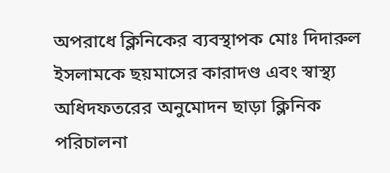অপরাধে ক্লিনিকের ব্যবস্থাপক মোঃ দিদারুল ইসলামকে ছয়মাসের কারাদণ্ড এবং স্বাস্থ্য অধিদফতরের অনুমোদন ছাড়া ক্লিনিক পরিচালনা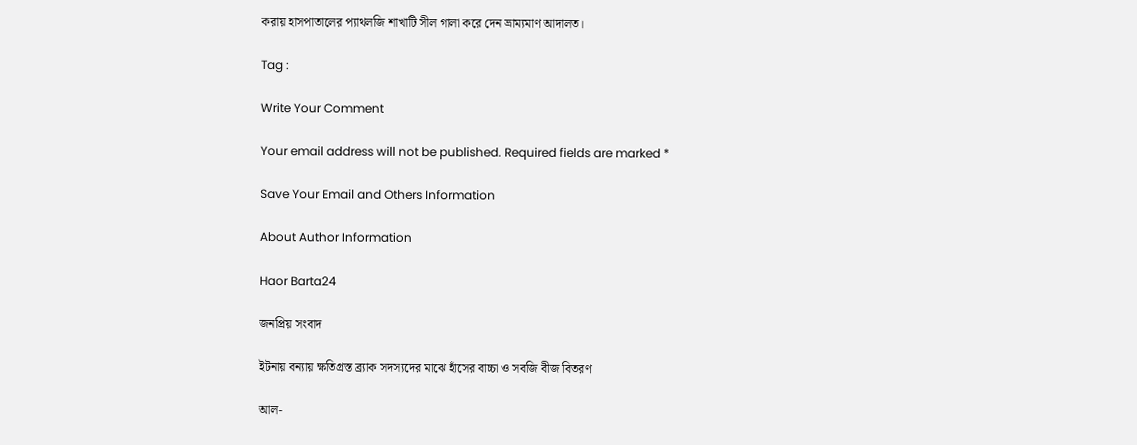করায় হাসপাতালের প্যাথলজি শাখাটি সীল গালা করে দেন ভ্রাম্যমাণ আদালত।

Tag :

Write Your Comment

Your email address will not be published. Required fields are marked *

Save Your Email and Others Information

About Author Information

Haor Barta24

জনপ্রিয় সংবাদ

ইটনায় বন্যায় ক্ষতিগ্রস্ত ব্র্যাক সদস্যদের মাঝে হাঁসের বাচ্চা ও সবজি বীজ বিতরণ

আল-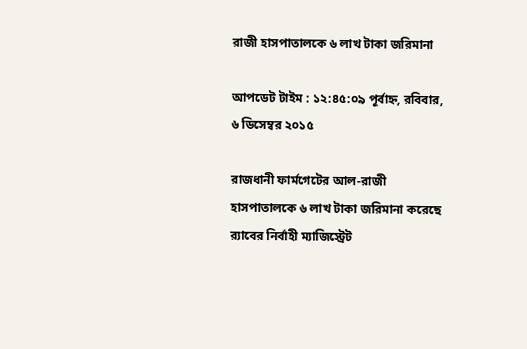রাজী হাসপাতালকে ৬ লাখ টাকা জরিমানা

আপডেট টাইম : ১২:৪৫:০৯ পূর্বাহ্ন, রবিবার, ৬ ডিসেম্বর ২০১৫

রাজধানী ফার্মগেটের আল-রাজী হাসপাতালকে ৬ লাখ টাকা জরিমানা করেছে র‍্যাবের নির্বাহী ম্যাজিস্ট্রেট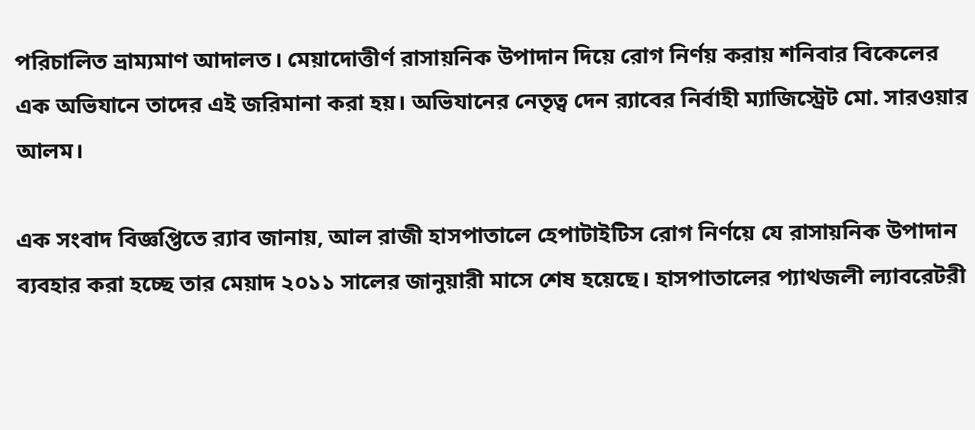পরিচালিত ভ্রাম্যমাণ আদালত। মেয়াদোত্তীর্ণ রাসায়নিক উপাদান দিয়ে রোগ নির্ণয় করায় শনিবার বিকেলের এক অভিযানে তাদের এই জরিমানা করা হয়। অভিযানের নেতৃত্ব দেন র‍্যাবের নির্বাহী ম্যাজিস্ট্রেট মো. সারওয়ার আলম।

এক সংবাদ বিজ্ঞপ্তিতে র‍্যাব জানায়, আল রাজী হাসপাতালে হেপাটাইটিস রোগ নির্ণয়ে যে রাসায়নিক উপাদান ব্যবহার করা হচ্ছে তার মেয়াদ ২০১১ সালের জানুয়ারী মাসে শেষ হয়েছে। হাসপাতালের প্যাথজলী ল্যাবরেটরী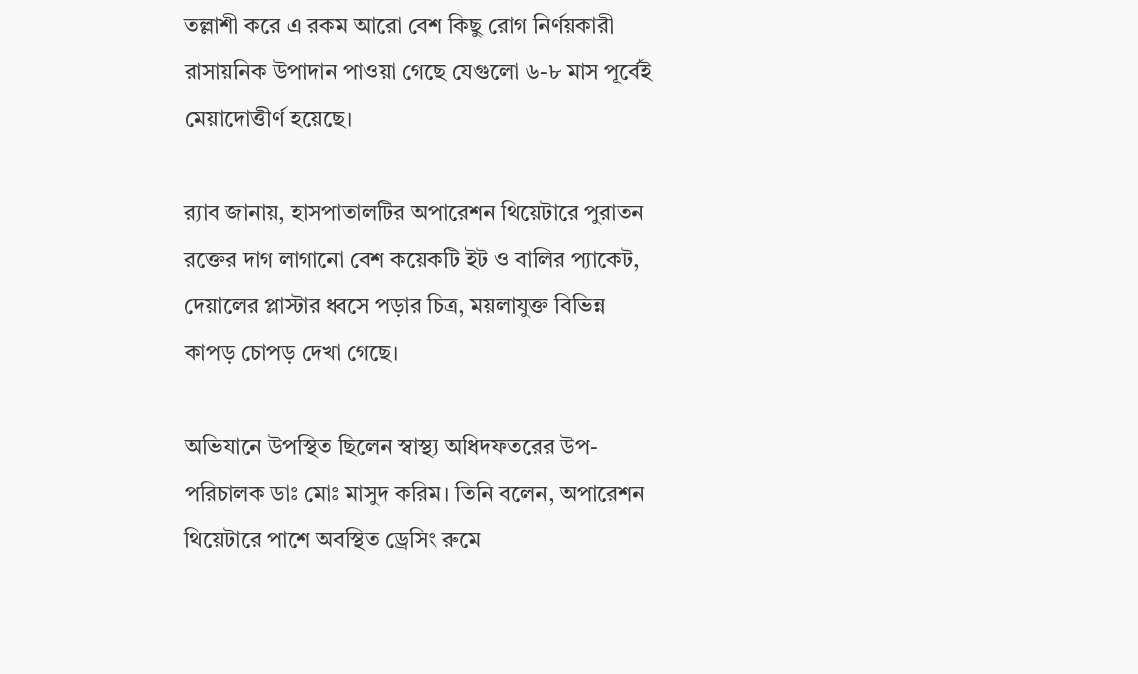তল্লাশী করে এ রকম আরো বেশ কিছু রোগ নির্ণয়কারী রাসায়নিক উপাদান পাওয়া গেছে যেগুলো ৬-৮ মাস পূর্বেই মেয়াদোত্তীর্ণ হয়েছে।

র‍্যাব জানায়, হাসপাতালটির অপারেশন থিয়েটারে পুরাতন রক্তের দাগ লাগানো বেশ কয়েকটি ইট ও বালির প্যাকেট, দেয়ালের প্লাস্টার ধ্বসে পড়ার চিত্র, ময়লাযুক্ত বিভিন্ন কাপড় চোপড় দেখা গেছে।

অভিযানে উপস্থিত ছিলেন স্বাস্থ্য অধিদফতরের উপ-পরিচালক ডাঃ মোঃ মাসুদ করিম। তিনি বলেন, অপারেশন থিয়েটারে পাশে অবস্থিত ড্রেসিং রুমে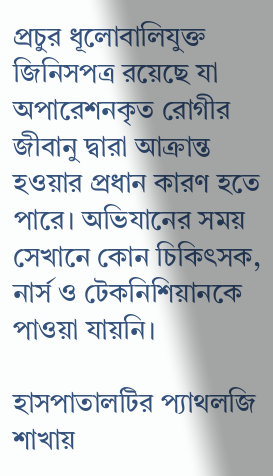প্রচুর ধূলোবালিযুক্ত জিনিসপত্র রয়েছে যা অপারেশনকৃত রোগীর জীবানু দ্বারা আক্রান্ত হওয়ার প্রধান কারণ হতে পারে। অভিযানের সময় সেখানে কোন চিকিৎসক, নার্স ও টেকনিশিয়ানকে পাওয়া যায়নি।

হাসপাতালটির প্যাথলজি শাখায়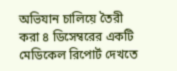অভিযান চালিয়ে তৈরী করা ৪ ডিসেম্বরের একটি মেডিকেল রিপোর্ট দেখতে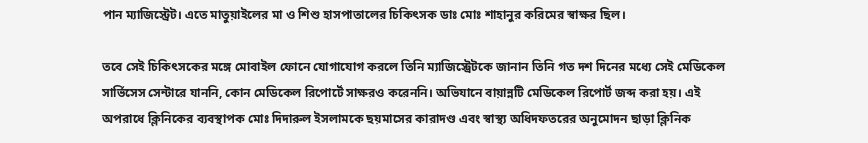পান ম্যাজিস্ট্রেট। এতে মাতুয়াইলের মা ও শিশু হাসপাতালের চিকিৎসক ডাঃ মোঃ শাহানুর করিমের স্বাক্ষর ছিল।

তবে সেই চিকিৎসকের মঙ্গে মোবাইল ফোনে যোগাযোগ করলে তিনি ম্যাজিস্ট্রেটকে জানান তিনি গত দশ দিনের মধ্যে সেই মেডিকেল সার্ভিসেস সেন্টারে যাননি, কোন মেডিকেল রিপোর্টে সাক্ষরও করেননি। অভিযানে বায়ান্নটি মেডিকেল রিপোর্ট জব্দ করা হয়। এই অপরাধে ক্লিনিকের ব্যবস্থাপক মোঃ দিদারুল ইসলামকে ছয়মাসের কারাদণ্ড এবং স্বাস্থ্য অধিদফতরের অনুমোদন ছাড়া ক্লিনিক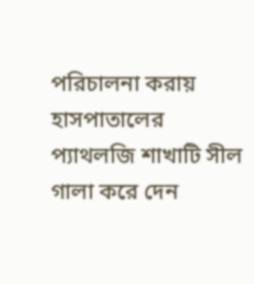পরিচালনা করায় হাসপাতালের প্যাথলজি শাখাটি সীল গালা করে দেন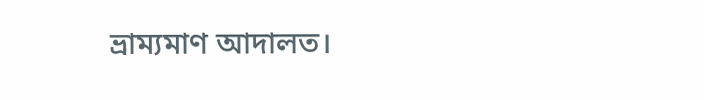ভ্রাম্যমাণ আদালত।